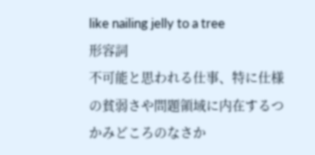like nailing jelly to a tree
形容詞
不可能と思われる仕事、特に仕様の貧弱さや問題領域に内在するつかみどころのなさか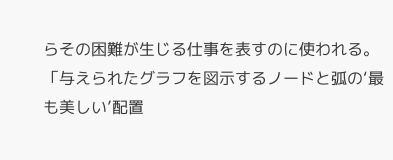らその困難が生じる仕事を表すのに使われる。「与えられたグラフを図示するノードと弧の‘最も美しい’配置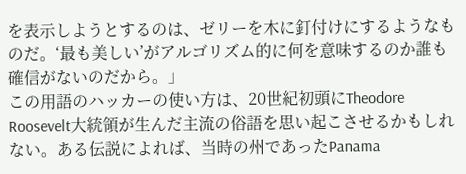を表示しようとするのは、ゼリーを木に釘付けにするようなものだ。‘最も美しい’がアルゴリズム的に何を意味するのか誰も確信がないのだから。」
この用語のハッカーの使い方は、20世紀初頭にTheodore Roosevelt大統領が生んだ主流の俗語を思い起こさせるかもしれない。ある伝説によれば、当時の州であったPanama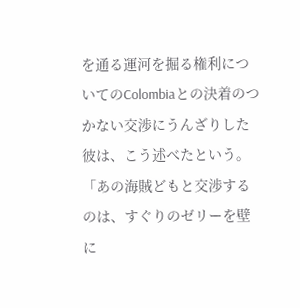を通る運河を掘る権利についてのColombiaとの決着のつかない交渉にうんざりした彼は、こう述べたという。「あの海賊どもと交渉するのは、すぐりのゼリーを壁に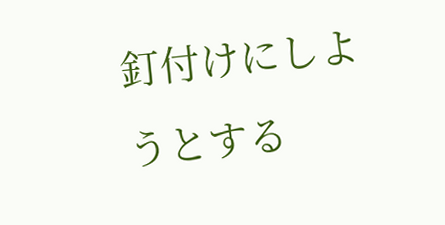釘付けにしようとする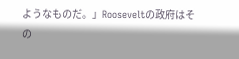ようなものだ。」Rooseveltの政府はその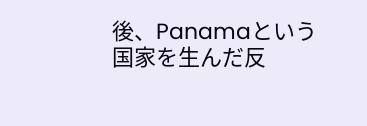後、Panamaという国家を生んだ反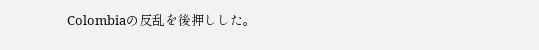Colombiaの反乱を後押しした。